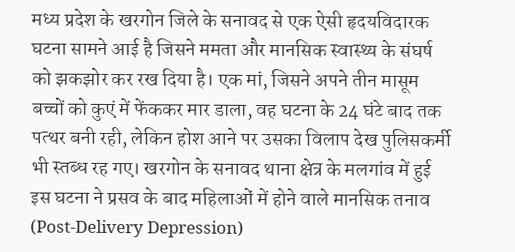मध्य प्रदेश के खरगोन जिले के सनावद से एक ऐसी हृदयविदारक घटना सामने आई है जिसने ममता और मानसिक स्वास्थ्य के संघर्ष को झकझोर कर रख दिया है। एक मां, जिसने अपने तीन मासूम बच्चों को कुएं में फेंककर मार डाला, वह घटना के 24 घंटे बाद तक पत्थर बनी रही, लेकिन होश आने पर उसका विलाप देख पुलिसकर्मी भी स्तब्ध रह गए। खरगोन के सनावद थाना क्षेत्र के मलगांव में हुई इस घटना ने प्रसव के बाद महिलाओं में होने वाले मानसिक तनाव (Post-Delivery Depression)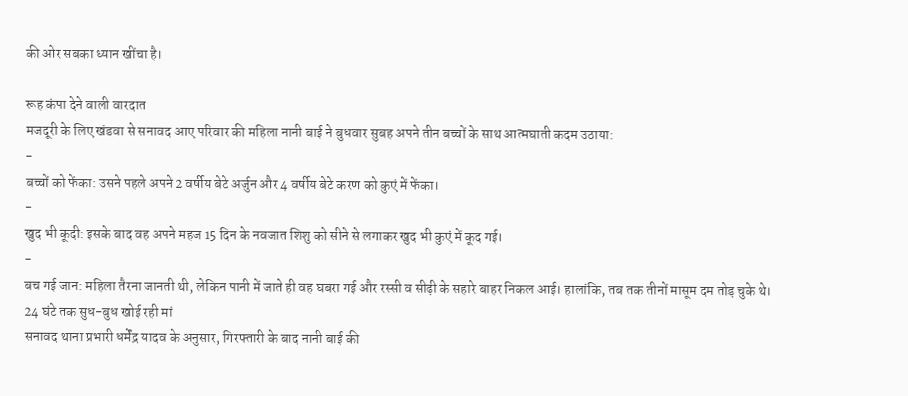की ओर सबका ध्यान खींचा है।

रूह कंपा देने वाली वारदात
मजदूरी के लिए खंडवा से सनावद आए परिवार की महिला नानी बाई ने बुधवार सुबह अपने तीन बच्चों के साथ आत्मघाती कदम उठाया:
-
बच्चों को फेंका: उसने पहले अपने 2 वर्षीय बेटे अर्जुन और 4 वर्षीय बेटे करण को कुएं में फेंका।
-
खुद भी कूदी: इसके बाद वह अपने महज 15 दिन के नवजात शिशु को सीने से लगाकर खुद भी कुएं में कूद गई।
-
बच गई जान: महिला तैरना जानती थी, लेकिन पानी में जाते ही वह घबरा गई और रस्सी व सीढ़ी के सहारे बाहर निकल आई। हालांकि, तब तक तीनों मासूम दम तोड़ चुके थे।
24 घंटे तक सुध-बुध खोई रही मां
सनावद थाना प्रभारी धर्मेंद्र यादव के अनुसार, गिरफ्तारी के बाद नानी बाई की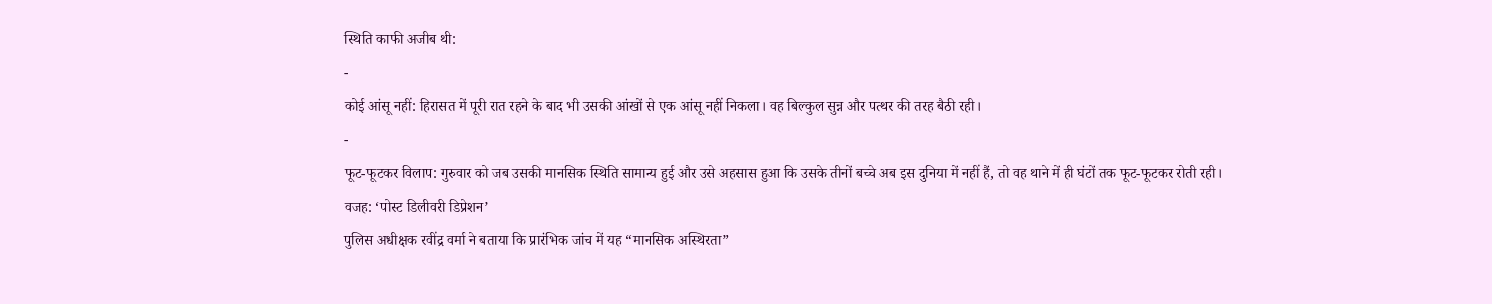स्थिति काफी अजीब थी:
-
कोई आंसू नहीं: हिरासत में पूरी रात रहने के बाद भी उसकी आंखों से एक आंसू नहीं निकला। वह बिल्कुल सुन्न और पत्थर की तरह बैठी रही।
-
फूट-फूटकर विलाप: गुरुवार को जब उसकी मानसिक स्थिति सामान्य हुई और उसे अहसास हुआ कि उसके तीनों बच्चे अब इस दुनिया में नहीं हैं, तो वह थाने में ही घंटों तक फूट-फूटकर रोती रही।
वजह: ‘पोस्ट डिलीवरी डिप्रेशन’
पुलिस अधीक्षक रवींद्र वर्मा ने बताया कि प्रारंभिक जांच में यह “मानसिक अस्थिरता”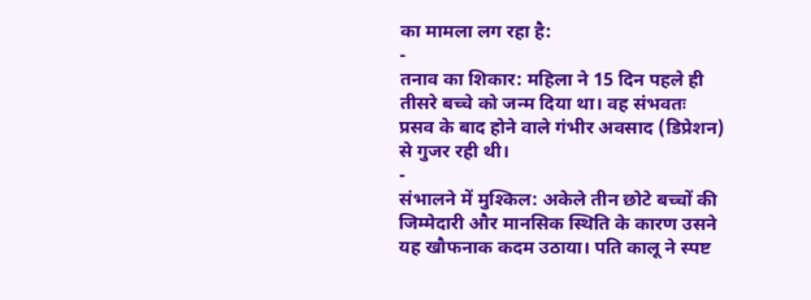का मामला लग रहा है:
-
तनाव का शिकार: महिला ने 15 दिन पहले ही तीसरे बच्चे को जन्म दिया था। वह संभवतः प्रसव के बाद होने वाले गंभीर अवसाद (डिप्रेशन) से गुजर रही थी।
-
संभालने में मुश्किल: अकेले तीन छोटे बच्चों की जिम्मेदारी और मानसिक स्थिति के कारण उसने यह खौफनाक कदम उठाया। पति कालू ने स्पष्ट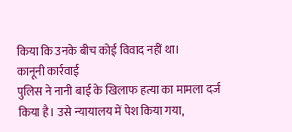किया कि उनके बीच कोई विवाद नहीं था।
कानूनी कार्रवाई
पुलिस ने नानी बाई के खिलाफ हत्या का मामला दर्ज किया है। उसे न्यायालय में पेश किया गया,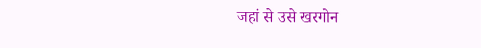जहां से उसे खरगोन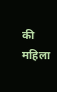की महिला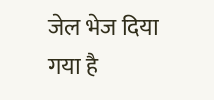जेल भेज दिया गया है